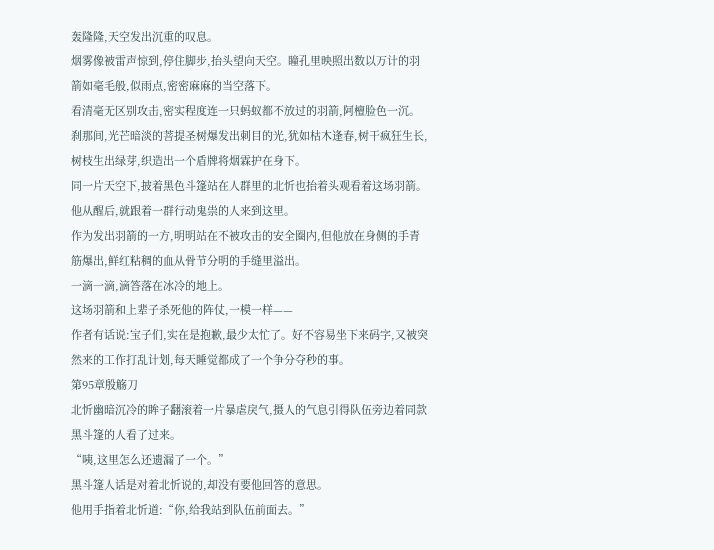轰隆隆,天空发出沉重的叹息。
烟雾像被雷声惊到,停住脚步,抬头望向天空。瞳孔里映照出数以万计的羽箭如毫毛般,似雨点,密密麻麻的当空落下。
看清毫无区别攻击,密实程度连一只蚂蚁都不放过的羽箭,阿檀脸色一沉。
刹那间,光芒暗淡的菩提圣树爆发出刺目的光,犹如枯木逢春,树干疯狂生长,树枝生出绿芽,织造出一个盾牌将烟霖护在身下。
同一片天空下,披着黑色斗篷站在人群里的北忻也抬着头观看着这场羽箭。
他从醒后,就跟着一群行动鬼祟的人来到这里。
作为发出羽箭的一方,明明站在不被攻击的安全圈内,但他放在身侧的手青筋爆出,鲜红粘稠的血从骨节分明的手缝里溢出。
一滴一滴,滴答落在冰冷的地上。
这场羽箭和上辈子杀死他的阵仗,一模一样——
作者有话说:宝子们,实在是抱歉,最少太忙了。好不容易坐下来码字,又被突然来的工作打乱计划,每天睡觉都成了一个争分夺秒的事。
第95章殷觞刀
北忻幽暗沉冷的眸子翻滚着一片暴虐戾气,摄人的气息引得队伍旁边着同款黑斗篷的人看了过来。
“咦,这里怎么还遗漏了一个。”
黑斗篷人话是对着北忻说的,却没有要他回答的意思。
他用手指着北忻道:“你,给我站到队伍前面去。”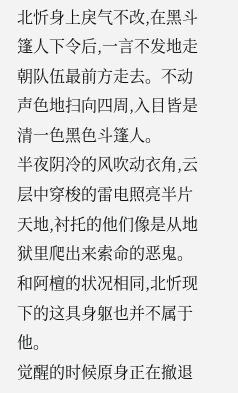北忻身上戾气不改,在黑斗篷人下令后,一言不发地走朝队伍最前方走去。不动声色地扫向四周,入目皆是清一色黑色斗篷人。
半夜阴冷的风吹动衣角,云层中穿梭的雷电照亮半片天地,衬托的他们像是从地狱里爬出来索命的恶鬼。
和阿檀的状况相同,北忻现下的这具身躯也并不属于他。
觉醒的时候原身正在撤退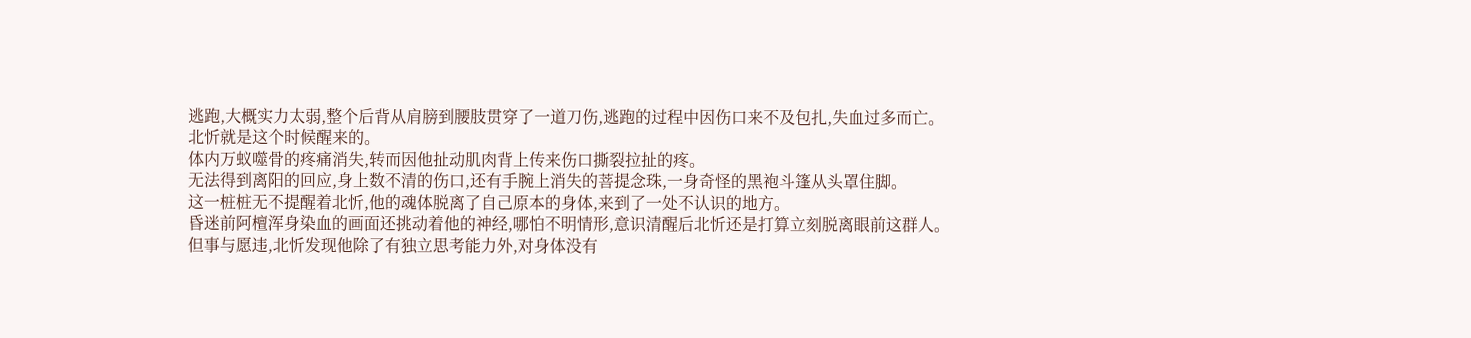逃跑,大概实力太弱,整个后背从肩膀到腰肢贯穿了一道刀伤,逃跑的过程中因伤口来不及包扎,失血过多而亡。
北忻就是这个时候醒来的。
体内万蚁噬骨的疼痛消失,转而因他扯动肌肉背上传来伤口撕裂拉扯的疼。
无法得到离阳的回应,身上数不清的伤口,还有手腕上消失的菩提念珠,一身奇怪的黑袍斗篷从头罩住脚。
这一桩桩无不提醒着北忻,他的魂体脱离了自己原本的身体,来到了一处不认识的地方。
昏迷前阿檀浑身染血的画面还挑动着他的神经,哪怕不明情形,意识清醒后北忻还是打算立刻脱离眼前这群人。
但事与愿违,北忻发现他除了有独立思考能力外,对身体没有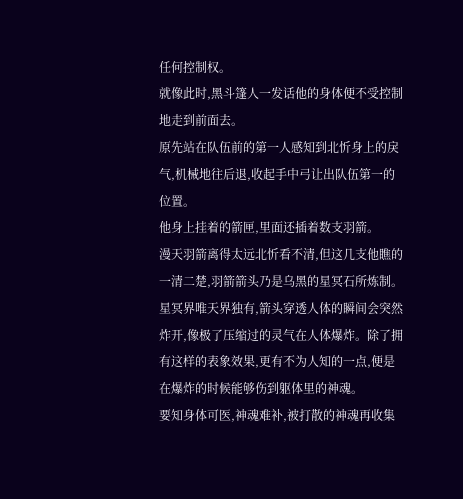任何控制权。
就像此时,黑斗篷人一发话他的身体便不受控制地走到前面去。
原先站在队伍前的第一人感知到北忻身上的戾气,机械地往后退,收起手中弓让出队伍第一的位置。
他身上挂着的箭匣,里面还插着数支羽箭。
漫天羽箭离得太远北忻看不清,但这几支他瞧的一清二楚,羽箭箭头乃是乌黑的星冥石所炼制。
星冥界唯天界独有,箭头穿透人体的瞬间会突然炸开,像极了压缩过的灵气在人体爆炸。除了拥有这样的表象效果,更有不为人知的一点,便是在爆炸的时候能够伤到躯体里的神魂。
要知身体可医,神魂难补,被打散的神魂再收集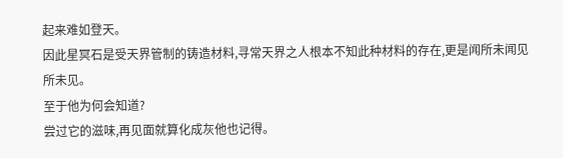起来难如登天。
因此星冥石是受天界管制的铸造材料,寻常天界之人根本不知此种材料的存在,更是闻所未闻见所未见。
至于他为何会知道?
尝过它的滋味,再见面就算化成灰他也记得。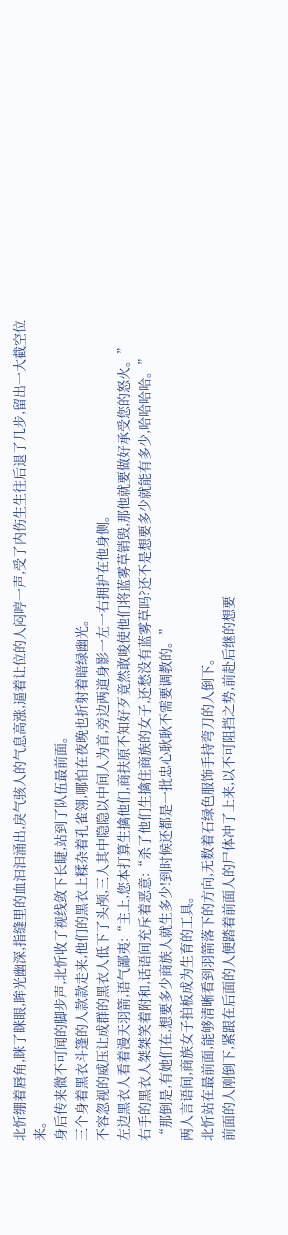北忻绷着唇角,眯了眯眼,眸光幽深,指缝里的血汩汩涌出,戾气骇人的气息高涨,逼着让位的人闷哼一声,受了内伤生生往后退了几步,留出一大截空位来。
身后传来微不可闻的脚步声,北忻收了视线敛下长睫,站到了队伍最前面。
三个身着黑衣斗篷的人款款走来,他们的黑衣上糅杂着孔雀翎,哪怕在夜晚也折射着暗绿幽光。
不容忽视的威压让成群的黑衣人低下了头颅,三人其中隐隐以中间人为首,旁边两道身影一左一右拥护在他身侧。
左边黑衣人看着漫天羽箭,语气鄙夷:“主上,您本打算生擒他们,商扶原不知好歹竟然敢唆使他们将蓝雾草销毁,那他就要做好承受您的怒火。”
右手的黑衣人桀桀笑着附和,话语间充斥着恶意:“杀了他们生擒住商族的女子,还愁没有蓝雾草吗?还不是想要多少就能有多少,哈哈哈哈。”
“那倒是,有她们在,想要多少商族人就生多少!到时候还都是一批忠心耿耿不需要调教的。”
两人言语间,商族女子拍板成为生育的工具。
北忻站在最前面,能够清晰看到羽箭落下的方向,无数着石绿色服饰手持弯刀的人倒下。
前面的人刚倒下,紧跟在后面的人便踏着前面人的尸体冲了上来,以不可阻挡之势,前赴后继的想要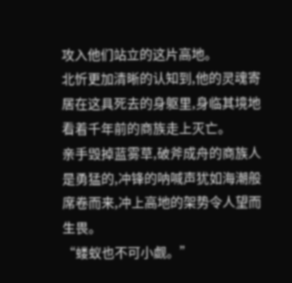攻入他们站立的这片高地。
北忻更加清晰的认知到,他的灵魂寄居在这具死去的身躯里,身临其境地看着千年前的商族走上灭亡。
亲手毁掉蓝雾草,破斧成舟的商族人是勇猛的,冲锋的呐喊声犹如海潮般席卷而来,冲上高地的架势令人望而生畏。
“蝼蚁也不可小觑。”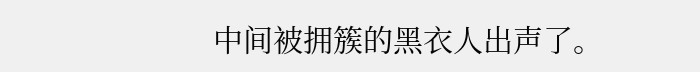中间被拥簇的黑衣人出声了。